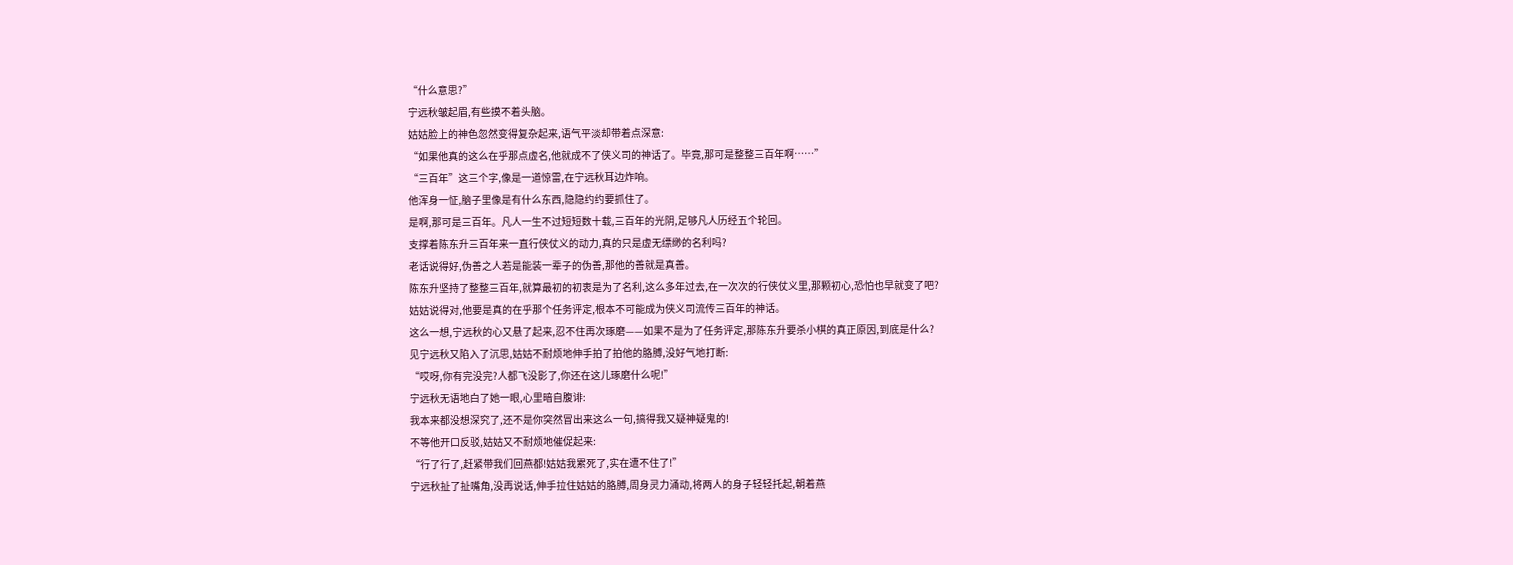“什么意思?”
宁远秋皱起眉,有些摸不着头脑。
姑姑脸上的神色忽然变得复杂起来,语气平淡却带着点深意:
“如果他真的这么在乎那点虚名,他就成不了侠义司的神话了。毕竟,那可是整整三百年啊……”
“三百年”这三个字,像是一道惊雷,在宁远秋耳边炸响。
他浑身一怔,脑子里像是有什么东西,隐隐约约要抓住了。
是啊,那可是三百年。凡人一生不过短短数十载,三百年的光阴,足够凡人历经五个轮回。
支撑着陈东升三百年来一直行侠仗义的动力,真的只是虚无缥缈的名利吗?
老话说得好,伪善之人若是能装一辈子的伪善,那他的善就是真善。
陈东升坚持了整整三百年,就算最初的初衷是为了名利,这么多年过去,在一次次的行侠仗义里,那颗初心,恐怕也早就变了吧?
姑姑说得对,他要是真的在乎那个任务评定,根本不可能成为侠义司流传三百年的神话。
这么一想,宁远秋的心又悬了起来,忍不住再次琢磨——如果不是为了任务评定,那陈东升要杀小棋的真正原因,到底是什么?
见宁远秋又陷入了沉思,姑姑不耐烦地伸手拍了拍他的胳膊,没好气地打断:
“哎呀,你有完没完?人都飞没影了,你还在这儿琢磨什么呢!”
宁远秋无语地白了她一眼,心里暗自腹诽:
我本来都没想深究了,还不是你突然冒出来这么一句,搞得我又疑神疑鬼的!
不等他开口反驳,姑姑又不耐烦地催促起来:
“行了行了,赶紧带我们回燕都!姑姑我累死了,实在遭不住了!”
宁远秋扯了扯嘴角,没再说话,伸手拉住姑姑的胳膊,周身灵力涌动,将两人的身子轻轻托起,朝着燕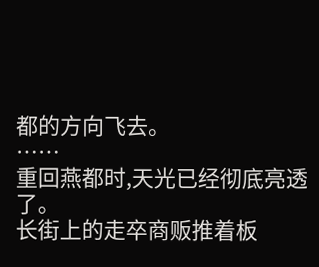都的方向飞去。
……
重回燕都时,天光已经彻底亮透了。
长街上的走卒商贩推着板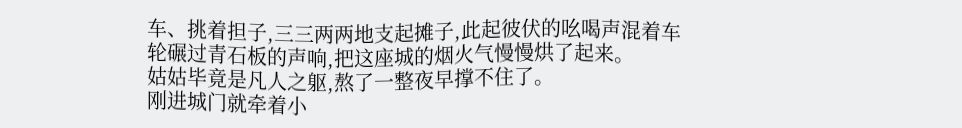车、挑着担子,三三两两地支起摊子,此起彼伏的吆喝声混着车轮碾过青石板的声响,把这座城的烟火气慢慢烘了起来。
姑姑毕竟是凡人之躯,熬了一整夜早撑不住了。
刚进城门就牵着小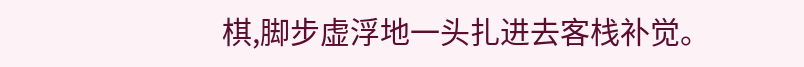棋,脚步虚浮地一头扎进去客栈补觉。